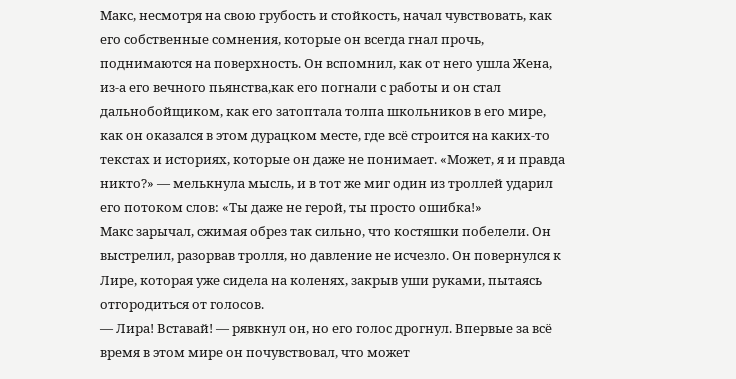Макс, несмотря на свою грубость и стойкость, начал чувствовать, как его собственные сомнения, которые он всегда гнал прочь, поднимаются на поверхность. Он вспомнил, как от него ушла Жена, из-а его вечного пьянства,как его погнали с работы и он стал дальнобойщиком, как его затоптала толпа школьников в его мире, как он оказался в этом дурацком месте, где всё строится на каких-то текстах и историях, которые он даже не понимает. «Может, я и правда никто?» — мелькнула мысль, и в тот же миг один из троллей ударил его потоком слов: «Ты даже не герой, ты просто ошибка!»
Макс зарычал, сжимая обрез так сильно, что костяшки побелели. Он выстрелил, разорвав тролля, но давление не исчезло. Он повернулся к Лире, которая уже сидела на коленях, закрыв уши руками, пытаясь отгородиться от голосов.
— Лира! Вставай! — рявкнул он, но его голос дрогнул. Впервые за всё время в этом мире он почувствовал, что может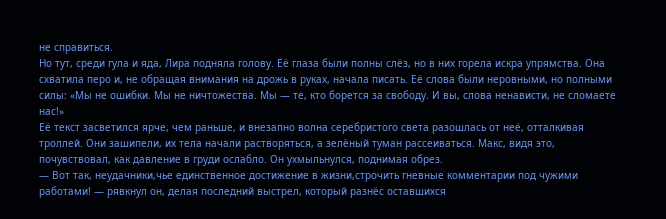не справиться.
Но тут, среди гула и яда, Лира подняла голову. Её глаза были полны слёз, но в них горела искра упрямства. Она схватила перо и, не обращая внимания на дрожь в руках, начала писать. Её слова были неровными, но полными силы: «Мы не ошибки. Мы не ничтожества. Мы — те, кто борется за свободу. И вы, слова ненависти, не сломаете нас!»
Её текст засветился ярче, чем раньше, и внезапно волна серебристого света разошлась от неё, отталкивая троллей. Они зашипели, их тела начали растворяться, а зелёный туман рассеиваться. Макс, видя это, почувствовал, как давление в груди ослабло. Он ухмыльнулся, поднимая обрез.
— Вот так, неудачники,чье единственное достижение в жизни,строчить гневные комментарии под чужими работами! — рявкнул он, делая последний выстрел, который разнёс оставшихся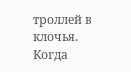троллей в клочья.
Когда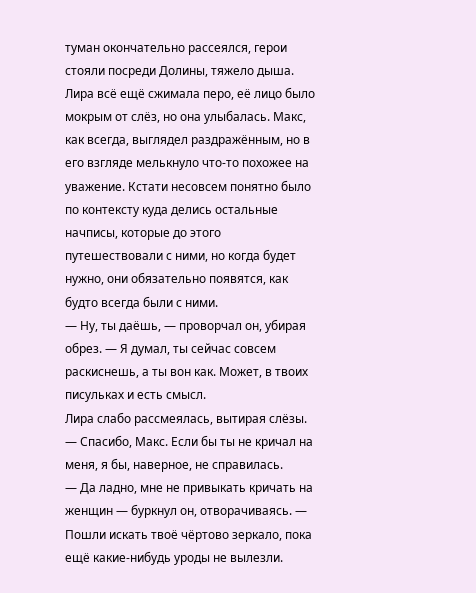туман окончательно рассеялся, герои стояли посреди Долины, тяжело дыша. Лира всё ещё сжимала перо, её лицо было мокрым от слёз, но она улыбалась. Макс, как всегда, выглядел раздражённым, но в его взгляде мелькнуло что-то похожее на уважение. Кстати несовсем понятно было по контексту куда делись остальные начписы, которые до этого путешествовали с ними, но когда будет нужно, они обязательно появятся, как будто всегда были с ними.
— Ну, ты даёшь, — проворчал он, убирая обрез. — Я думал, ты сейчас совсем раскиснешь, а ты вон как. Может, в твоих писульках и есть смысл.
Лира слабо рассмеялась, вытирая слёзы.
— Спасибо, Макс. Если бы ты не кричал на меня, я бы, наверное, не справилась.
— Да ладно, мне не привыкать кричать на женщин — буркнул он, отворачиваясь. — Пошли искать твоё чёртово зеркало, пока ещё какие-нибудь уроды не вылезли.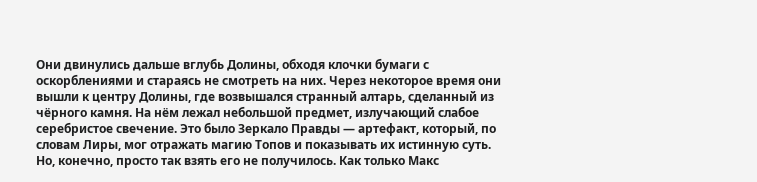Они двинулись дальше вглубь Долины, обходя клочки бумаги с оскорблениями и стараясь не смотреть на них. Через некоторое время они вышли к центру Долины, где возвышался странный алтарь, сделанный из чёрного камня. На нём лежал небольшой предмет, излучающий слабое серебристое свечение. Это было Зеркало Правды — артефакт, который, по словам Лиры, мог отражать магию Топов и показывать их истинную суть.
Но, конечно, просто так взять его не получилось. Как только Макс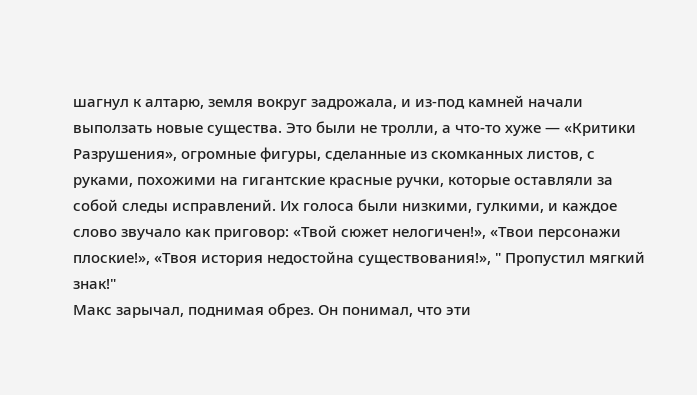шагнул к алтарю, земля вокруг задрожала, и из-под камней начали выползать новые существа. Это были не тролли, а что-то хуже — «Критики Разрушения», огромные фигуры, сделанные из скомканных листов, с руками, похожими на гигантские красные ручки, которые оставляли за собой следы исправлений. Их голоса были низкими, гулкими, и каждое слово звучало как приговор: «Твой сюжет нелогичен!», «Твои персонажи плоские!», «Твоя история недостойна существования!», " Пропустил мягкий знак!"
Макс зарычал, поднимая обрез. Он понимал, что эти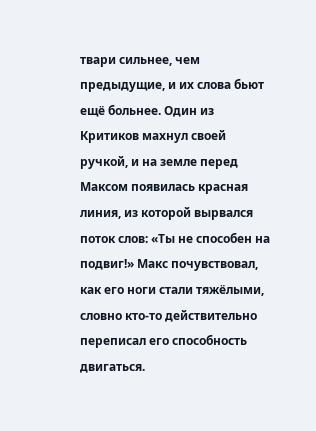твари сильнее, чем предыдущие, и их слова бьют ещё больнее. Один из Критиков махнул своей ручкой, и на земле перед Максом появилась красная линия, из которой вырвался поток слов: «Ты не способен на подвиг!» Макс почувствовал, как его ноги стали тяжёлыми, словно кто-то действительно переписал его способность двигаться.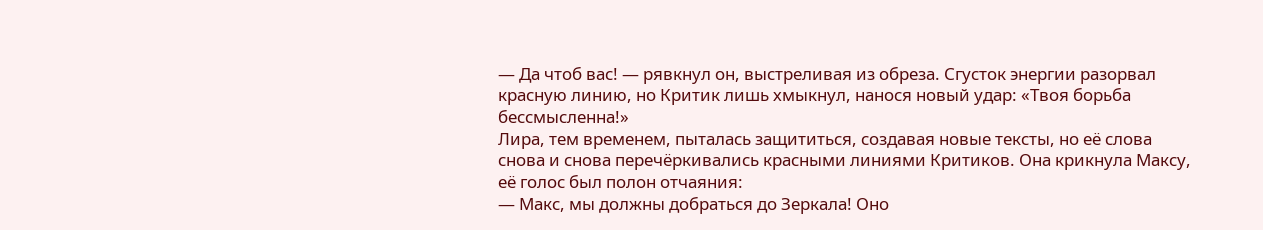— Да чтоб вас! — рявкнул он, выстреливая из обреза. Сгусток энергии разорвал красную линию, но Критик лишь хмыкнул, нанося новый удар: «Твоя борьба бессмысленна!»
Лира, тем временем, пыталась защититься, создавая новые тексты, но её слова снова и снова перечёркивались красными линиями Критиков. Она крикнула Максу, её голос был полон отчаяния:
— Макс, мы должны добраться до Зеркала! Оно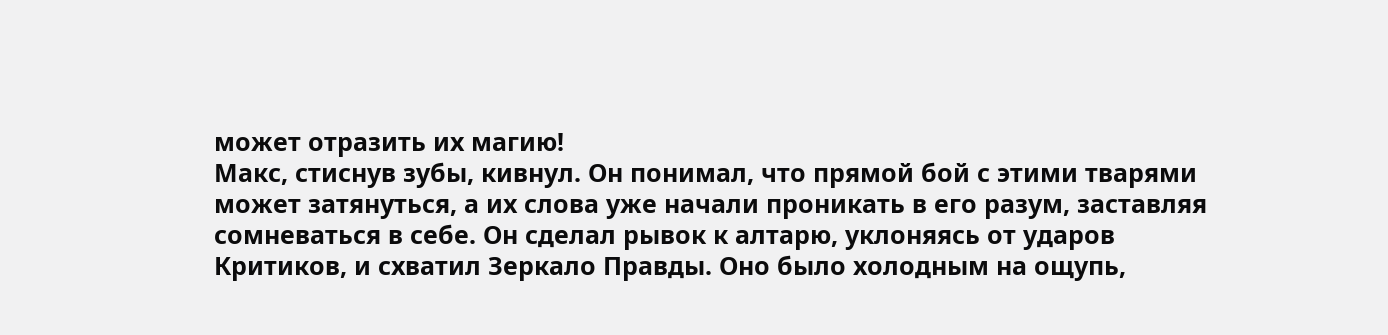может отразить их магию!
Макс, стиснув зубы, кивнул. Он понимал, что прямой бой с этими тварями может затянуться, а их слова уже начали проникать в его разум, заставляя сомневаться в себе. Он сделал рывок к алтарю, уклоняясь от ударов Критиков, и схватил Зеркало Правды. Оно было холодным на ощупь,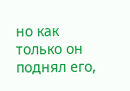но как только он поднял его,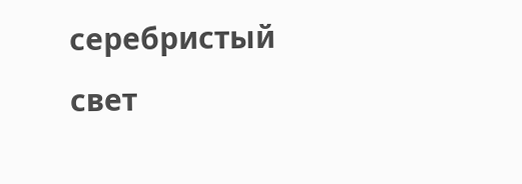серебристый свет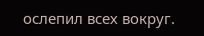ослепил всех вокруг.